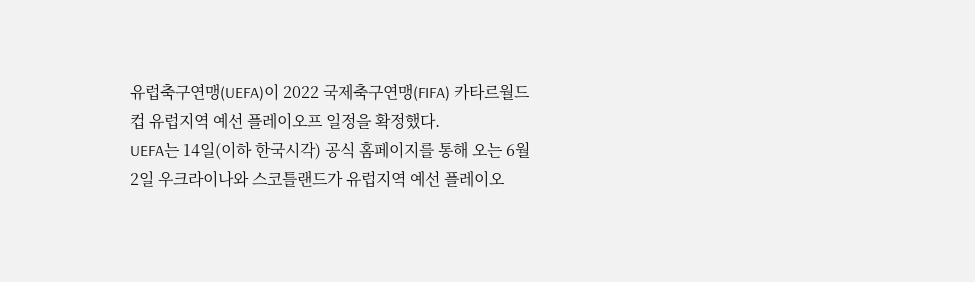유럽축구연맹(UEFA)이 2022 국제축구연맹(FIFA) 카타르월드컵 유럽지역 예선 플레이오프 일정을 확정했다.
UEFA는 14일(이하 한국시각) 공식 홈페이지를 통해 오는 6월2일 우크라이나와 스코틀랜드가 유럽지역 예선 플레이오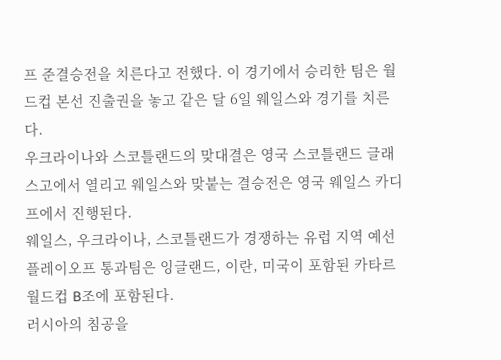프 준결승전을 치른다고 전했다. 이 경기에서 승리한 팀은 월드컵 본선 진출권을 놓고 같은 달 6일 웨일스와 경기를 치른다.
우크라이나와 스코틀랜드의 맞대결은 영국 스코틀랜드 글래스고에서 열리고 웨일스와 맞붙는 결승전은 영국 웨일스 카디프에서 진행된다.
웨일스, 우크라이나, 스코틀랜드가 경쟁하는 유럽 지역 예선 플레이오프 통과팀은 잉글랜드, 이란, 미국이 포함된 카타르월드컵 B조에 포함된다.
러시아의 침공을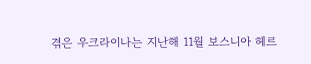겪은 우크라이나는 지난해 11월 보스니아 헤르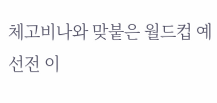체고비나와 맞붙은 월드컵 예선전 이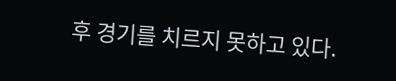후 경기를 치르지 못하고 있다.